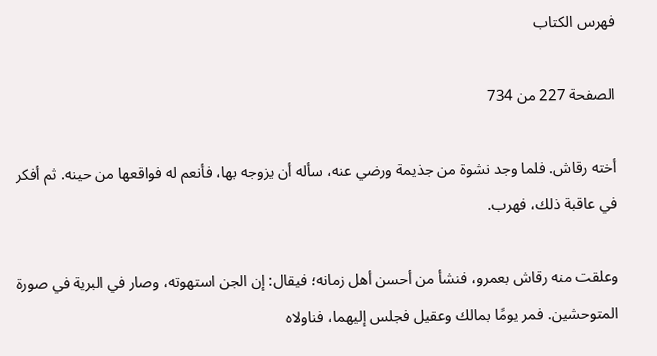فهرس الكتاب

الصفحة 227 من 734

أخته رقاش. فلما وجد نشوة من جذيمة ورضي عنه، سأله أن يزوجه بها، فأنعم له فواقعها من حينه. ثم أفكر في عاقبة ذلك، فهرب.

وعلقت منه رقاش بعمرو، فنشأ من أحسن أهل زمانه؛ فيقال: إن الجن استهوته، وصار في البرية في صورة المتوحشين. فمر يومًا بمالك وعقيل فجلس إليهما، فناولاه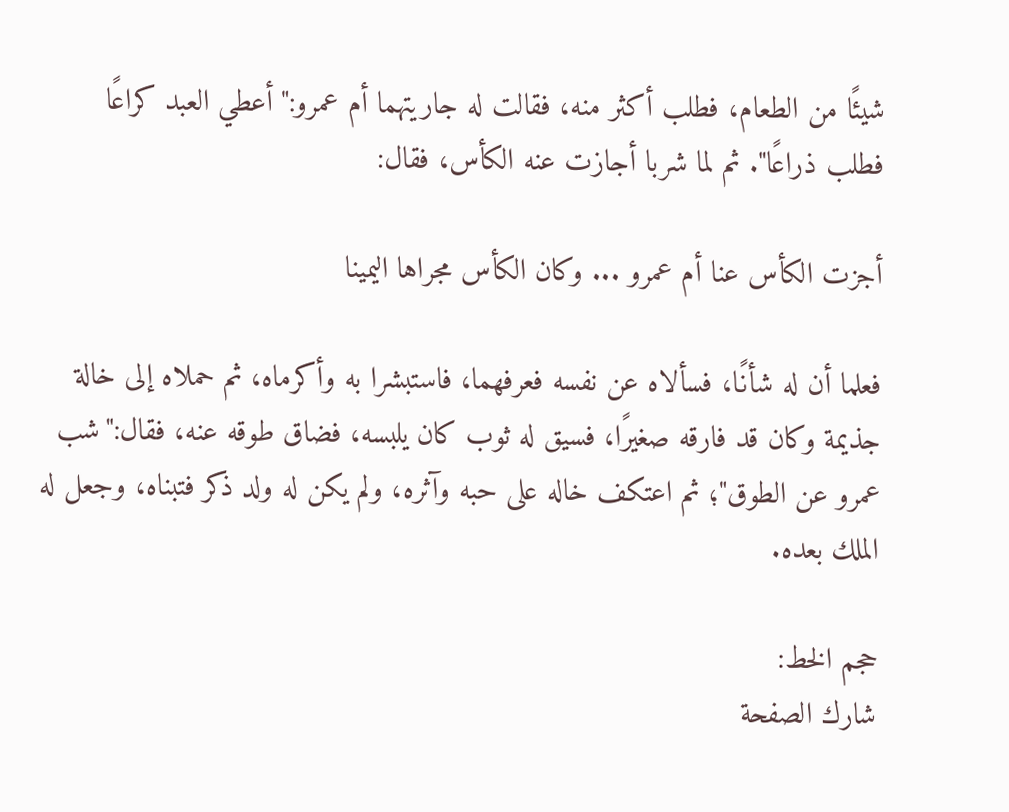شيئًا من الطعام، فطلب أكثر منه، فقالت له جاريتهما أم عمرو:"أعطي العبد كراعًا فطلب ذراعًا". ثم لما شربا أجازت عنه الكأس، فقال:

أجزت الكأس عنا أم عمرو ... وكان الكأس مجراها اليمينا

فعلما أن له شأنًا، فسألاه عن نفسه فعرفهما، فاستبشرا به وأكرماه، ثم حملاه إلى خالة جذيمة وكان قد فارقه صغيرًا، فسيق له ثوب كان يلبسه، فضاق طوقه عنه، فقال:"شب عمرو عن الطوق"؛ ثم اعتكف خاله على حبه وآثره، ولم يكن له ولد ذكر فتبناه، وجعل له الملك بعده.

حجم الخط:
شارك الصفحة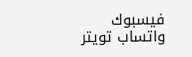فيسبوك واتساب تويتر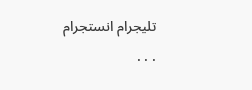تليجرام انستجرام
. . .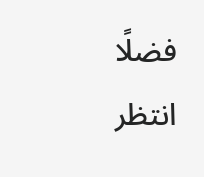فضلًا انتظر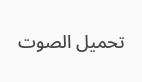تحميل الصوت